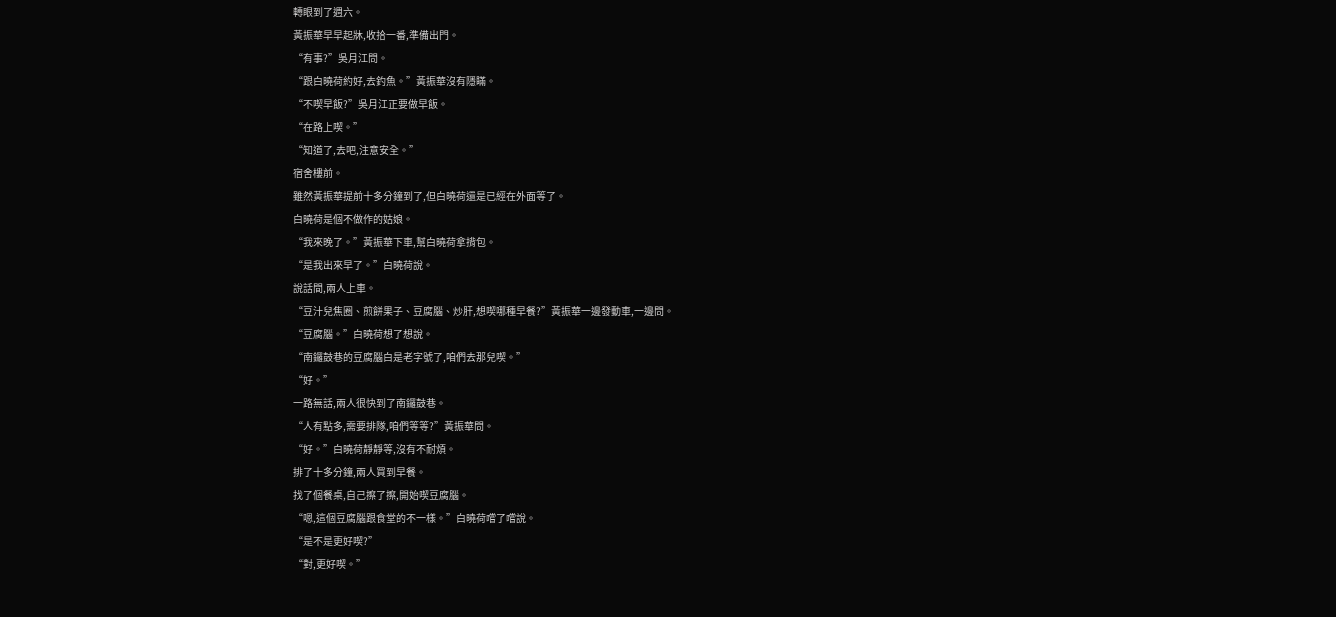轉眼到了週六。
黃振華早早起牀,收拾一番,準備出門。
“有事?”吳月江問。
“跟白曉荷約好,去釣魚。”黃振華沒有隱瞞。
“不喫早飯?”吳月江正要做早飯。
“在路上喫。”
“知道了,去吧,注意安全。”
宿舍樓前。
雖然黃振華提前十多分鐘到了,但白曉荷還是已經在外面等了。
白曉荷是個不做作的姑娘。
“我來晚了。”黃振華下車,幫白曉荷拿揹包。
“是我出來早了。”白曉荷說。
說話間,兩人上車。
“豆汁兒焦圈、煎餅果子、豆腐腦、炒肝,想喫哪種早餐?”黃振華一邊發動車,一邊問。
“豆腐腦。”白曉荷想了想說。
“南鑼鼓巷的豆腐腦白是老字號了,咱們去那兒喫。”
“好。”
一路無話,兩人很快到了南鑼鼓巷。
“人有點多,需要排隊,咱們等等?”黃振華問。
“好。”白曉荷靜靜等,沒有不耐煩。
排了十多分鐘,兩人買到早餐。
找了個餐桌,自己擦了擦,開始喫豆腐腦。
“嗯,這個豆腐腦跟食堂的不一樣。”白曉荷嚐了嚐說。
“是不是更好喫?”
“對,更好喫。”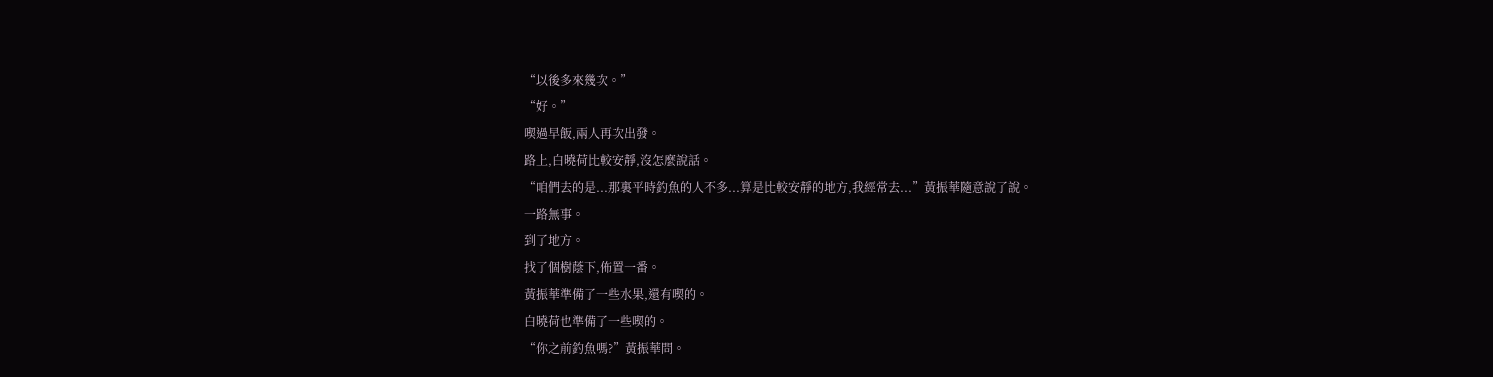“以後多來幾次。”
“好。”
喫過早飯,兩人再次出發。
路上,白曉荷比較安靜,沒怎麼說話。
“咱們去的是...那裏平時釣魚的人不多...算是比較安靜的地方,我經常去...”黃振華隨意說了說。
一路無事。
到了地方。
找了個樹蔭下,佈置一番。
黃振華準備了一些水果,還有喫的。
白曉荷也準備了一些喫的。
“你之前釣魚嗎?”黃振華問。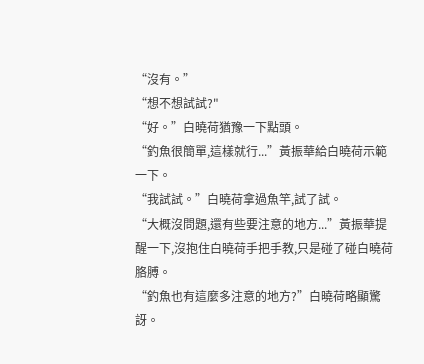“沒有。”
“想不想試試?"
“好。”白曉荷猶豫一下點頭。
“釣魚很簡單,這樣就行...”黃振華給白曉荷示範一下。
“我試試。”白曉荷拿過魚竿,試了試。
“大概沒問題,還有些要注意的地方...”黃振華提醒一下,沒抱住白曉荷手把手教,只是碰了碰白曉荷胳膊。
“釣魚也有這麼多注意的地方?”白曉荷略顯驚訝。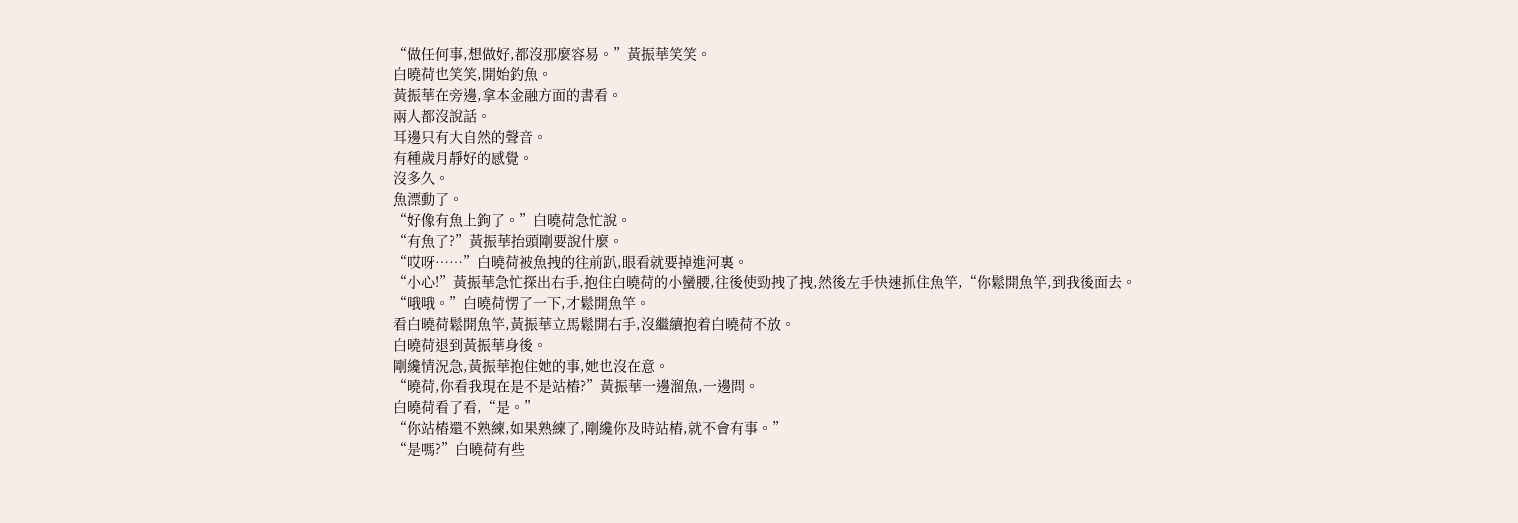“做任何事,想做好,都沒那麼容易。”黃振華笑笑。
白曉荷也笑笑,開始釣魚。
黃振華在旁邊,拿本金融方面的書看。
兩人都沒說話。
耳邊只有大自然的聲音。
有種歲月靜好的感覺。
沒多久。
魚漂動了。
“好像有魚上鉤了。”白曉荷急忙說。
“有魚了?”黃振華抬頭剛要說什麼。
“哎呀……”白曉荷被魚拽的往前趴,眼看就要掉進河裏。
“小心!”黃振華急忙探出右手,抱住白曉荷的小蠻腰,往後使勁拽了拽,然後左手快速抓住魚竿,“你鬆開魚竿,到我後面去。
“哦哦。”白曉荷愣了一下,才鬆開魚竿。
看白曉荷鬆開魚竿,黃振華立馬鬆開右手,沒繼續抱着白曉荷不放。
白曉荷退到黃振華身後。
剛纔情況急,黃振華抱住她的事,她也沒在意。
“曉荷,你看我現在是不是站樁?”黃振華一邊溜魚,一邊問。
白曉荷看了看,“是。”
“你站樁還不熟練,如果熟練了,剛纔你及時站樁,就不會有事。”
“是嗎?”白曉荷有些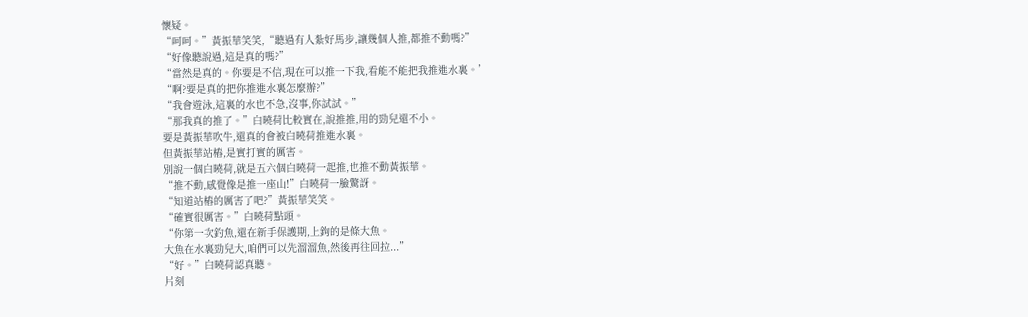懷疑。
“呵呵。”黃振華笑笑,“聽過有人紮好馬步,讓幾個人推,都推不動嗎?”
“好像聽說過,這是真的嗎?”
“當然是真的。你要是不信,現在可以推一下我,看能不能把我推進水裏。’
“啊?要是真的把你推進水裏怎麼辦?”
“我會遊泳,這裏的水也不急,沒事,你試試。”
“那我真的推了。”白曉荷比較實在,說推推,用的勁兒還不小。
要是黃振華吹牛,還真的會被白曉荷推進水裏。
但黃振華站樁,是實打實的厲害。
別說一個白曉荷,就是五六個白曉荷一起推,也推不動黃振華。
“推不動,感覺像是推一座山!”白曉荷一臉驚訝。
“知道站樁的厲害了吧?”黃振華笑笑。
“確實很厲害。”白曉荷點頭。
“你第一次釣魚,還在新手保護期,上鉤的是條大魚。
大魚在水裏勁兒大,咱們可以先溜溜魚,然後再往回拉...”
“好。”白曉荷認真聽。
片刻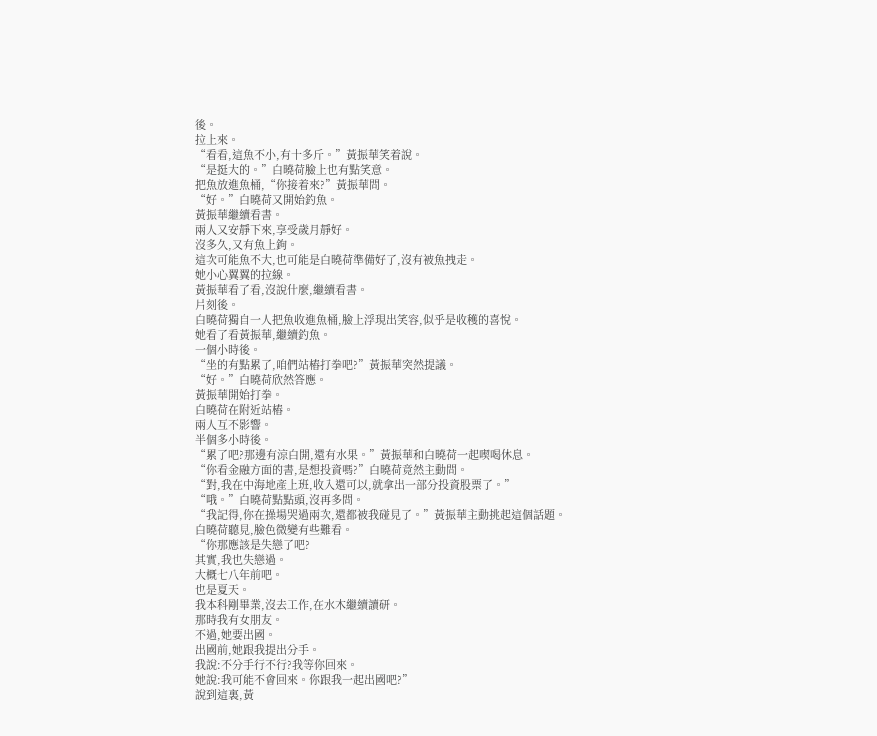後。
拉上來。
“看看,這魚不小,有十多斤。”黃振華笑着說。
“是挺大的。”白曉荷臉上也有點笑意。
把魚放進魚桶,“你接着來?”黃振華問。
“好。”白曉荷又開始釣魚。
黃振華繼續看書。
兩人又安靜下來,享受歲月靜好。
沒多久,又有魚上鉤。
這次可能魚不大,也可能是白曉荷準備好了,沒有被魚拽走。
她小心翼翼的拉線。
黃振華看了看,沒說什麼,繼續看書。
片刻後。
白曉荷獨自一人把魚收進魚桶,臉上浮現出笑容,似乎是收穫的喜悅。
她看了看黃振華,繼續釣魚。
一個小時後。
“坐的有點累了,咱們站樁打拳吧?”黃振華突然提議。
“好。”白曉荷欣然答應。
黃振華開始打拳。
白曉荷在附近站樁。
兩人互不影響。
半個多小時後。
“累了吧?那邊有涼白開,還有水果。”黃振華和白曉荷一起喫喝休息。
“你看金融方面的書,是想投資嗎?”白曉荷竟然主動問。
“對,我在中海地產上班,收入還可以,就拿出一部分投資股票了。”
“哦。”白曉荷點點頭,沒再多問。
“我記得,你在操場哭過兩次,還都被我碰見了。”黃振華主動挑起這個話題。
白曉荷聽見,臉色微變有些難看。
“你那應該是失戀了吧?
其實,我也失戀過。
大概七八年前吧。
也是夏天。
我本科剛畢業,沒去工作,在水木繼續讀研。
那時我有女朋友。
不過,她要出國。
出國前,她跟我提出分手。
我說:不分手行不行?我等你回來。
她說:我可能不會回來。你跟我一起出國吧?”
說到這裏,黃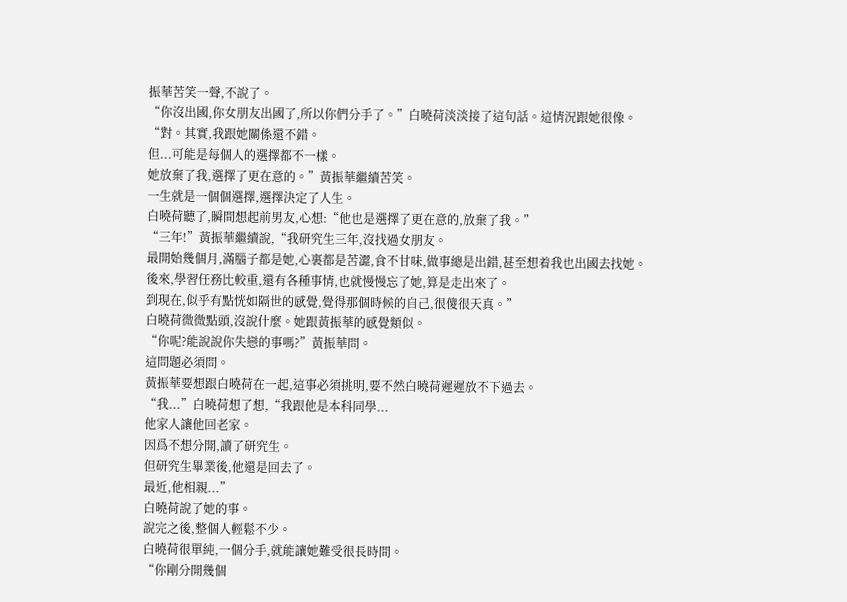振華苦笑一聲,不說了。
“你沒出國,你女朋友出國了,所以你們分手了。”白曉荷淡淡接了這句話。這情況跟她很像。
“對。其實,我跟她關係還不錯。
但...可能是每個人的選擇都不一樣。
她放棄了我,選擇了更在意的。”黃振華繼續苦笑。
一生就是一個個選擇,選擇決定了人生。
白曉荷聽了,瞬間想起前男友,心想:“他也是選擇了更在意的,放棄了我。”
“三年!”黃振華繼續說,“我研究生三年,沒找過女朋友。
最開始幾個月,滿腦子都是她,心裏都是苦澀,食不甘味,做事總是出錯,甚至想着我也出國去找她。
後來,學習任務比較重,還有各種事情,也就慢慢忘了她,算是走出來了。
到現在,似乎有點恍如隔世的感覺,覺得那個時候的自己,很傻很天真。”
白曉荷微微點頭,沒說什麼。她跟黃振華的感覺類似。
“你呢?能說說你失戀的事嗎?”黃振華問。
這問題必須問。
黃振華要想跟白曉荷在一起,這事必須挑明,要不然白曉荷遲遲放不下過去。
“我...”白曉荷想了想,“我跟他是本科同學...
他家人讓他回老家。
因爲不想分開,讀了研究生。
但研究生畢業後,他還是回去了。
最近,他相親...”
白曉荷說了她的事。
說完之後,整個人輕鬆不少。
白曉荷很單純,一個分手,就能讓她難受很長時間。
“你剛分開幾個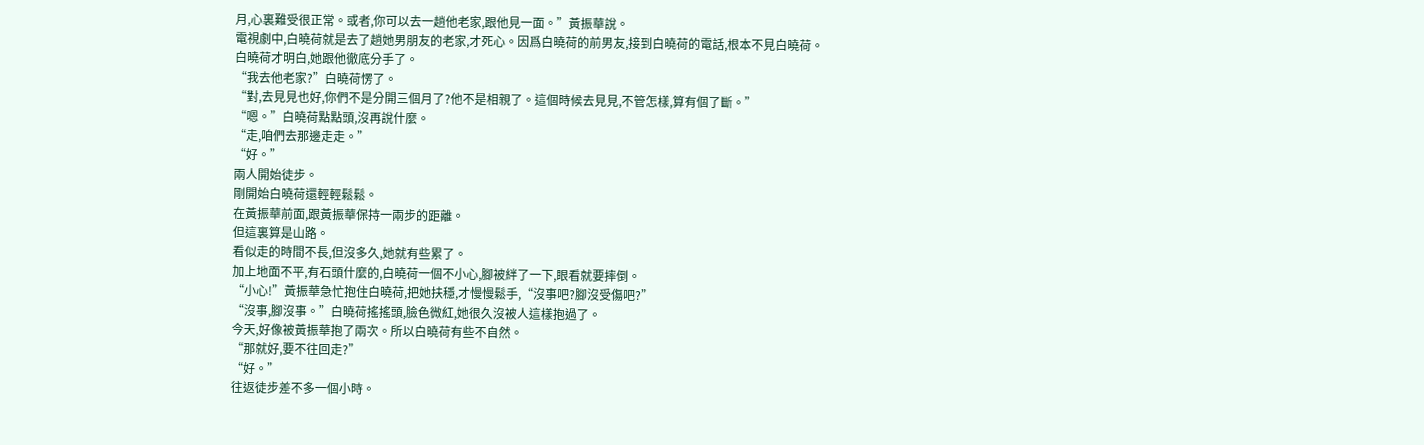月,心裏難受很正常。或者,你可以去一趟他老家,跟他見一面。”黃振華說。
電視劇中,白曉荷就是去了趟她男朋友的老家,才死心。因爲白曉荷的前男友,接到白曉荷的電話,根本不見白曉荷。
白曉荷才明白,她跟他徹底分手了。
“我去他老家?”白曉荷愣了。
“對,去見見也好,你們不是分開三個月了?他不是相親了。這個時候去見見,不管怎樣,算有個了斷。”
“嗯。”白曉荷點點頭,沒再說什麼。
“走,咱們去那邊走走。”
“好。”
兩人開始徒步。
剛開始白曉荷還輕輕鬆鬆。
在黃振華前面,跟黃振華保持一兩步的距離。
但這裏算是山路。
看似走的時間不長,但沒多久,她就有些累了。
加上地面不平,有石頭什麼的,白曉荷一個不小心,腳被絆了一下,眼看就要摔倒。
“小心!”黃振華急忙抱住白曉荷,把她扶穩,才慢慢鬆手,“沒事吧?腳沒受傷吧?”
“沒事,腳沒事。”白曉荷搖搖頭,臉色微紅,她很久沒被人這樣抱過了。
今天,好像被黃振華抱了兩次。所以白曉荷有些不自然。
“那就好,要不往回走?”
“好。”
往返徒步差不多一個小時。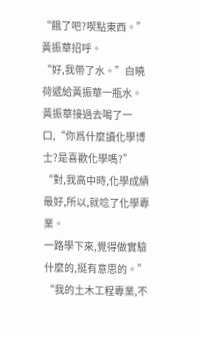“餓了吧?喫點東西。”黃振華招呼。
“好,我帶了水。”白曉荷遞給黃振華一瓶水。
黃振華接過去喝了一口,“你爲什麼讀化學博士?是喜歡化學嗎?”
“對,我高中時,化學成績最好,所以,就唸了化學專業。
一路學下來,覺得做實驗什麼的,挺有意思的。”
“我的土木工程專業,不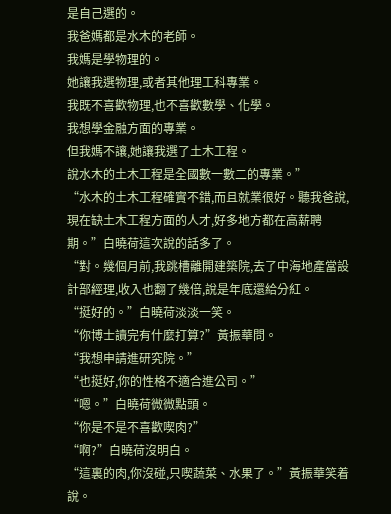是自己選的。
我爸媽都是水木的老師。
我媽是學物理的。
她讓我選物理,或者其他理工科專業。
我既不喜歡物理,也不喜歡數學、化學。
我想學金融方面的專業。
但我媽不讓,她讓我選了土木工程。
說水木的土木工程是全國數一數二的專業。”
“水木的土木工程確實不錯,而且就業很好。聽我爸說,現在缺土木工程方面的人才,好多地方都在高薪聘期。”白曉荷這次說的話多了。
“對。幾個月前,我跳槽離開建築院,去了中海地產當設計部經理,收入也翻了幾倍,說是年底還給分紅。
“挺好的。”白曉荷淡淡一笑。
“你博士讀完有什麼打算?”黃振華問。
“我想申請進研究院。”
“也挺好,你的性格不適合進公司。”
“嗯。”白曉荷微微點頭。
“你是不是不喜歡喫肉?”
“啊?”白曉荷沒明白。
“這裏的肉,你沒碰,只喫蔬菜、水果了。”黃振華笑着說。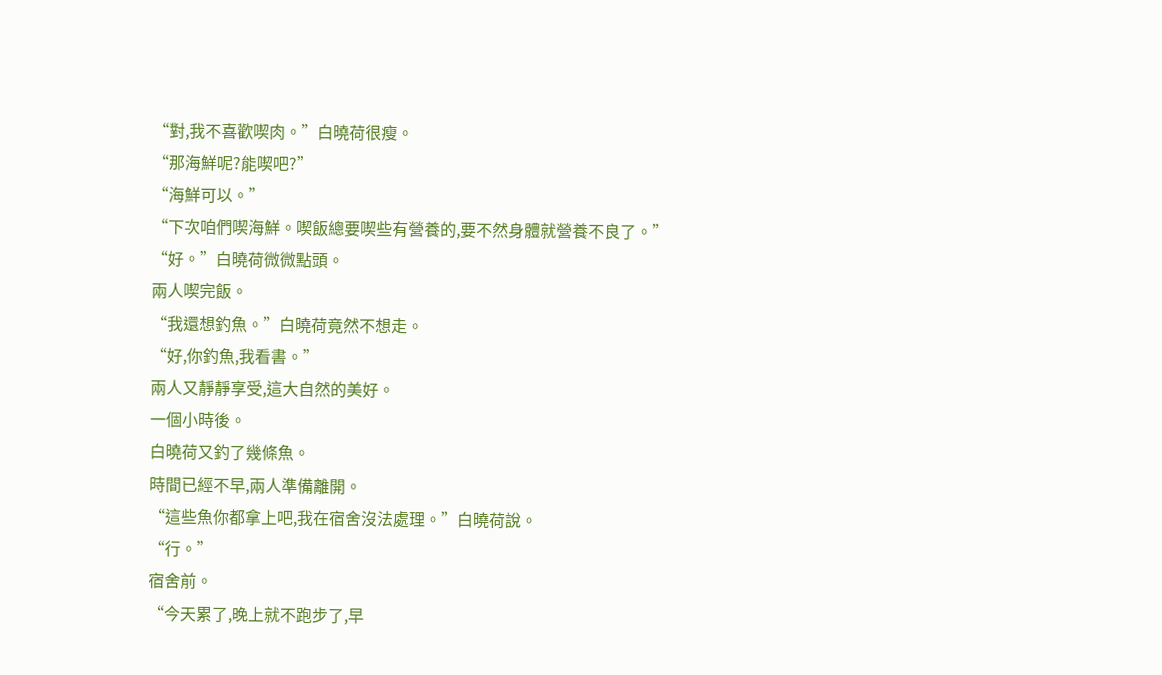“對,我不喜歡喫肉。”白曉荷很瘦。
“那海鮮呢?能喫吧?”
“海鮮可以。”
“下次咱們喫海鮮。喫飯總要喫些有營養的,要不然身體就營養不良了。”
“好。”白曉荷微微點頭。
兩人喫完飯。
“我還想釣魚。”白曉荷竟然不想走。
“好,你釣魚,我看書。”
兩人又靜靜享受,這大自然的美好。
一個小時後。
白曉荷又釣了幾條魚。
時間已經不早,兩人準備離開。
“這些魚你都拿上吧,我在宿舍沒法處理。”白曉荷說。
“行。”
宿舍前。
“今天累了,晚上就不跑步了,早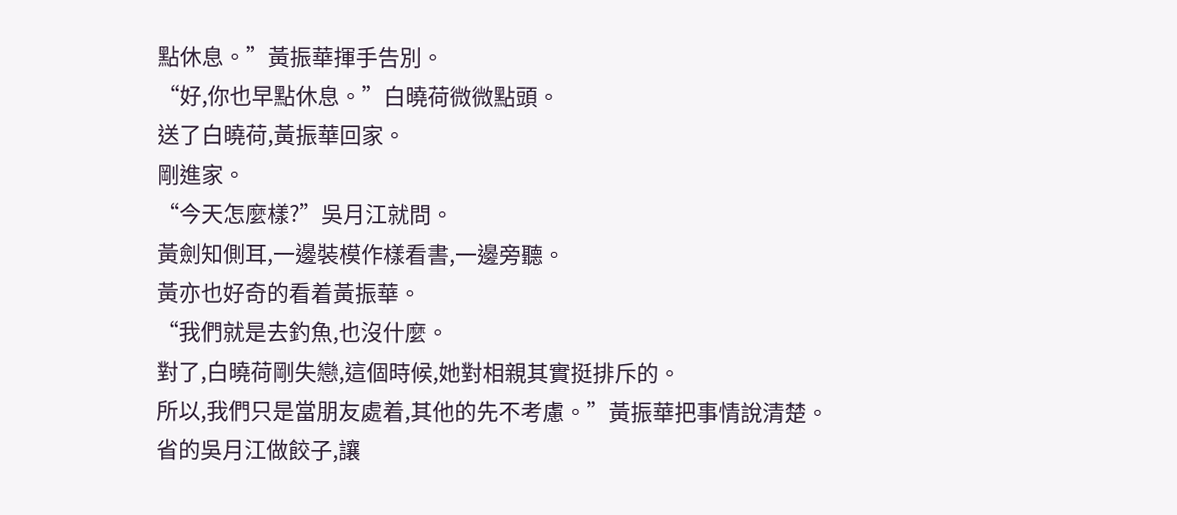點休息。”黃振華揮手告別。
“好,你也早點休息。”白曉荷微微點頭。
送了白曉荷,黃振華回家。
剛進家。
“今天怎麼樣?”吳月江就問。
黃劍知側耳,一邊裝模作樣看書,一邊旁聽。
黃亦也好奇的看着黃振華。
“我們就是去釣魚,也沒什麼。
對了,白曉荷剛失戀,這個時候,她對相親其實挺排斥的。
所以,我們只是當朋友處着,其他的先不考慮。”黃振華把事情說清楚。
省的吳月江做餃子,讓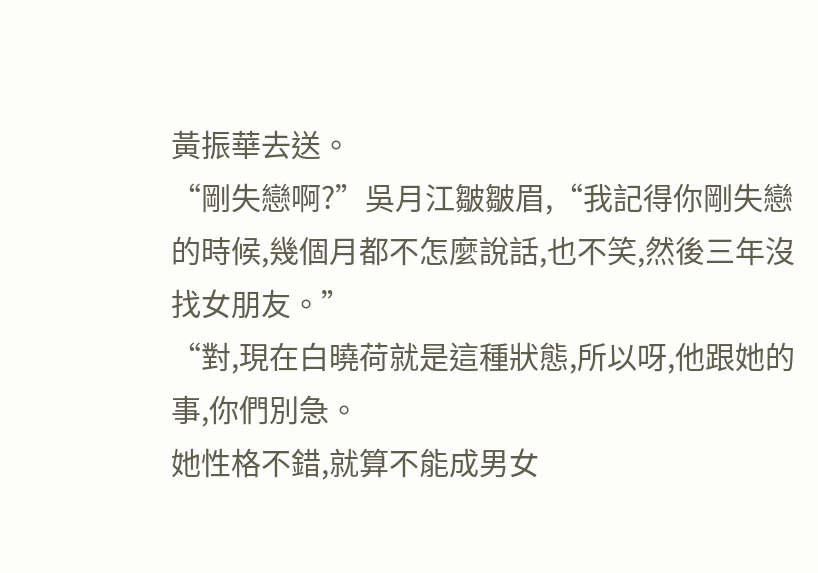黃振華去送。
“剛失戀啊?”吳月江皺皺眉,“我記得你剛失戀的時候,幾個月都不怎麼說話,也不笑,然後三年沒找女朋友。”
“對,現在白曉荷就是這種狀態,所以呀,他跟她的事,你們別急。
她性格不錯,就算不能成男女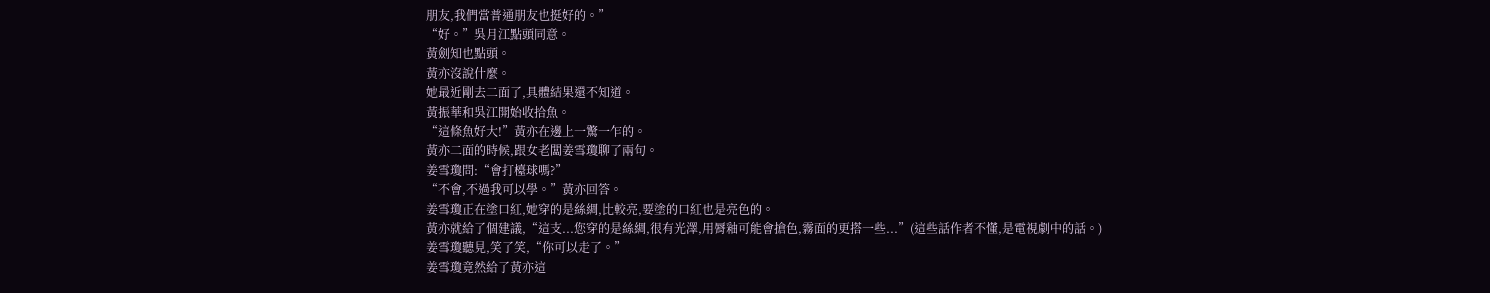朋友,我們當普通朋友也挺好的。”
“好。”吳月江點頭同意。
黃劍知也點頭。
黃亦沒說什麼。
她最近剛去二面了,具體結果還不知道。
黃振華和吳江開始收拾魚。
“這條魚好大!”黃亦在邊上一驚一乍的。
黃亦二面的時候,跟女老闆姜雪瓊聊了兩句。
姜雪瓊問:“會打檯球嗎?”
“不會,不過我可以學。”黃亦回答。
姜雪瓊正在塗口紅,她穿的是絲綢,比較亮,要塗的口紅也是亮色的。
黃亦就給了個建議,“這支...您穿的是絲綢,很有光澤,用脣釉可能會搶色,霧面的更搭一些...”(這些話作者不懂,是電視劇中的話。)
姜雪瓊聽見,笑了笑,“你可以走了。”
姜雪瓊竟然給了黃亦這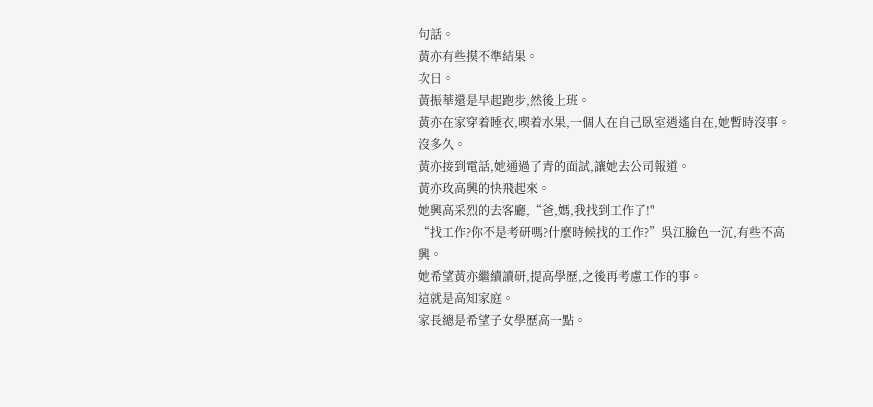句話。
黃亦有些摸不準結果。
次日。
黃振華還是早起跑步,然後上班。
黃亦在家穿着睡衣,喫着水果,一個人在自己臥室逍遙自在,她暫時沒事。
沒多久。
黃亦接到電話,她通過了青的面試,讓她去公司報道。
黃亦玫高興的快飛起來。
她興高采烈的去客廳,“爸,媽,我找到工作了!"
“找工作?你不是考研嗎?什麼時候找的工作?”吳江臉色一沉,有些不高興。
她希望黃亦繼續讀研,提高學歷,之後再考慮工作的事。
這就是高知家庭。
家長總是希望子女學歷高一點。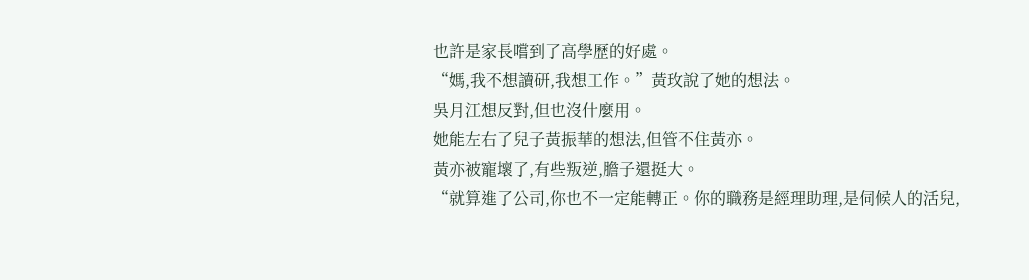也許是家長嚐到了高學歷的好處。
“媽,我不想讀研,我想工作。”黃玫說了她的想法。
吳月江想反對,但也沒什麼用。
她能左右了兒子黃振華的想法,但管不住黃亦。
黃亦被寵壞了,有些叛逆,膽子還挺大。
“就算進了公司,你也不一定能轉正。你的職務是經理助理,是伺候人的活兒,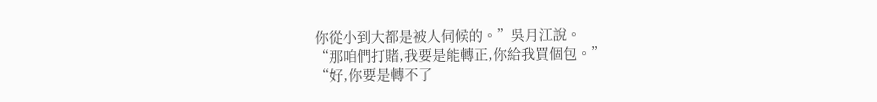你從小到大都是被人伺候的。”吳月江說。
“那咱們打賭,我要是能轉正,你給我買個包。”
“好,你要是轉不了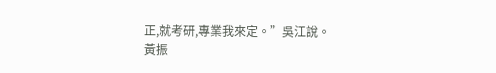正,就考研,專業我來定。”吳江說。
黃振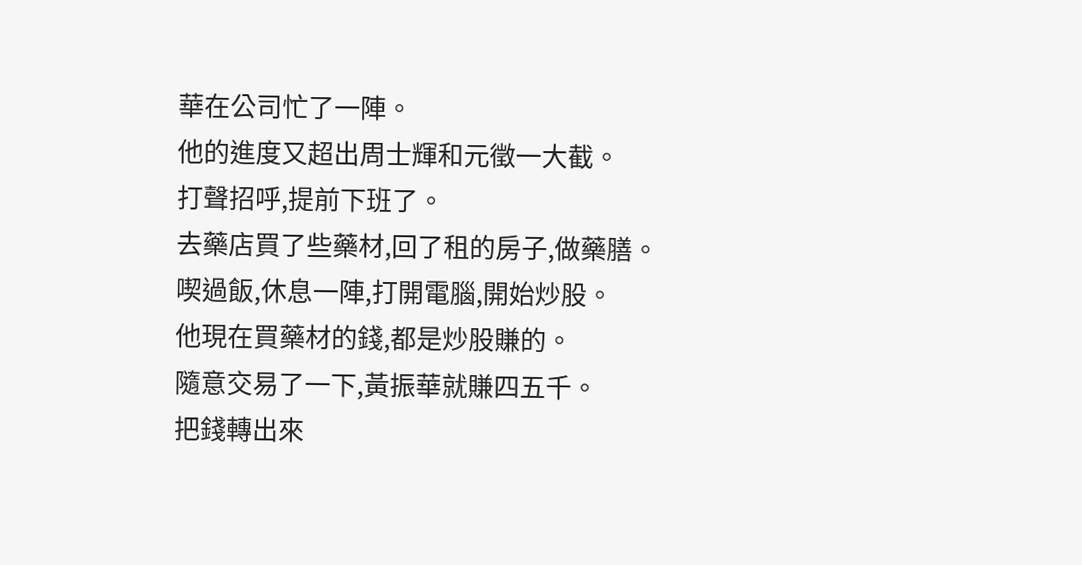華在公司忙了一陣。
他的進度又超出周士輝和元徵一大截。
打聲招呼,提前下班了。
去藥店買了些藥材,回了租的房子,做藥膳。
喫過飯,休息一陣,打開電腦,開始炒股。
他現在買藥材的錢,都是炒股賺的。
隨意交易了一下,黃振華就賺四五千。
把錢轉出來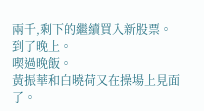兩千,剩下的繼續買入新股票。
到了晚上。
喫過晚飯。
黃振華和白曉荷又在操場上見面了。